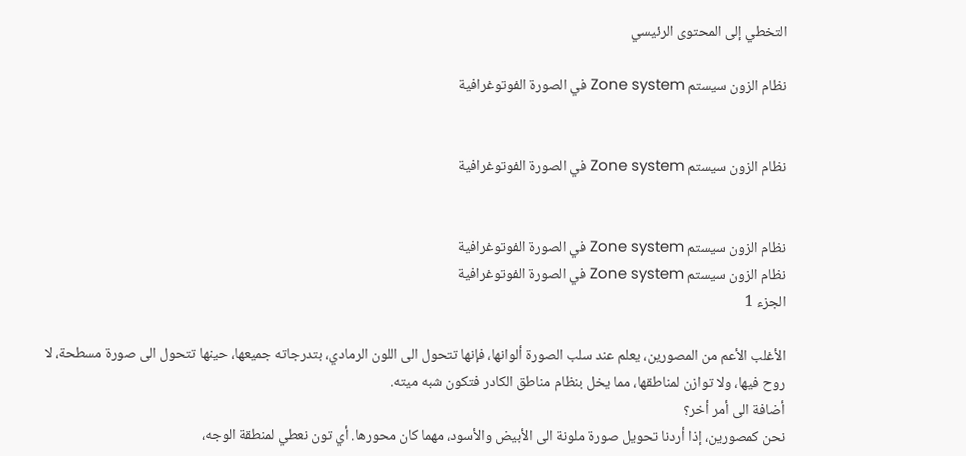التخطي إلى المحتوى الرئيسي

نظام الزون سيستم Zone system في الصورة الفوتوغرافية


نظام الزون سيستم Zone system في الصورة الفوتوغرافية


نظام الزون سيستم Zone system في الصورة الفوتوغرافية
نظام الزون سيستم Zone system في الصورة الفوتوغرافية
الجزء 1

الأغلب الأعم من المصورين، يعلم عند سلب الصورة ألوانها، فإنها تتحول الى اللون الرمادي، بتدرجاته جميعها، حينها تتحول الى صورة مسطحة، لا روح فيها، ولا توازن لمناطقها، مما يخل بنظام مناطق الكادر فتكون شبه ميته.
أضافة الى أمر أخر؟
نحن كمصورين، إذا أردنا تحويل صورة ملونة الى الأبيض والأسود، مهما كان محورها. أي تون نعطي لمنطقة الوجه،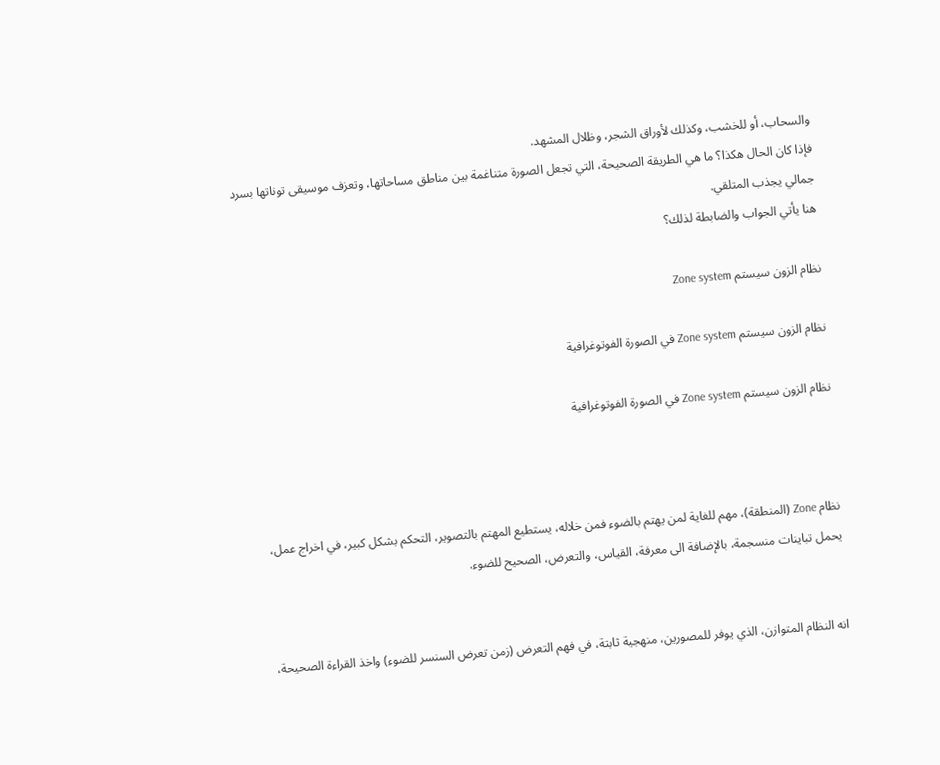والسحاب، أو للخشب، وكذلك لأوراق الشجر، وظلال المشهد.
فإذا كان الحال هكذا؟ ما هي الطريقة الصحيحة، التي تجعل الصورة متناغمة بين مناطق مساحاتها، وتعزف موسيقى توناتها بسرد جمالي يجذب المتلقي.
هنا يأتي الجواب والضابطة لذلك؟

نظام الزون سيستم Zone system

نظام الزون سيستم Zone system في الصورة الفوتوغرافية

نظام الزون سيستم Zone system في الصورة الفوتوغرافية



نظام Zone (المنطقة)، مهم للغاية لمن يهتم بالضوء فمن خلاله، يستطيع المهتم بالتصوير، التحكم بشكل كبير، في اخراج عمل، يحمل تباينات منسجمة، بالإضافة الى معرفة، القياس، والتعرض، الصحيح للضوء.


انه النظام المتوازن، الذي يوفر للمصورين، منهجية ثابتة، في فهم التعرض (زمن تعرض السنسر للضوء) واخذ القراءة الصحيحة،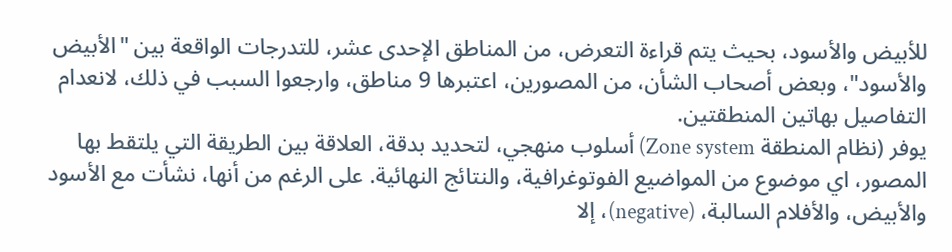للأبيض والأسود، بحيث يتم قراءة التعرض، من المناطق الإحدى عشر، للتدرجات الواقعة بين "الأبيض والأسود"، وبعض أصحاب الشأن، من المصورين، اعتبرها 9 مناطق، وارجعوا السبب في ذلك، لانعدام التفاصيل بهاتين المنطقتين.
يوفر (نظام المنطقة Zone system) أسلوب منهجي، لتحديد بدقة، العلاقة بين الطريقة التي يلتقط بها المصور، اي موضوع من المواضيع الفوتوغرافية، والنتائج النهائية. على الرغم من أنها، نشأت مع الأسود والأبيض، والأفلام السالبة، (negative)، إلا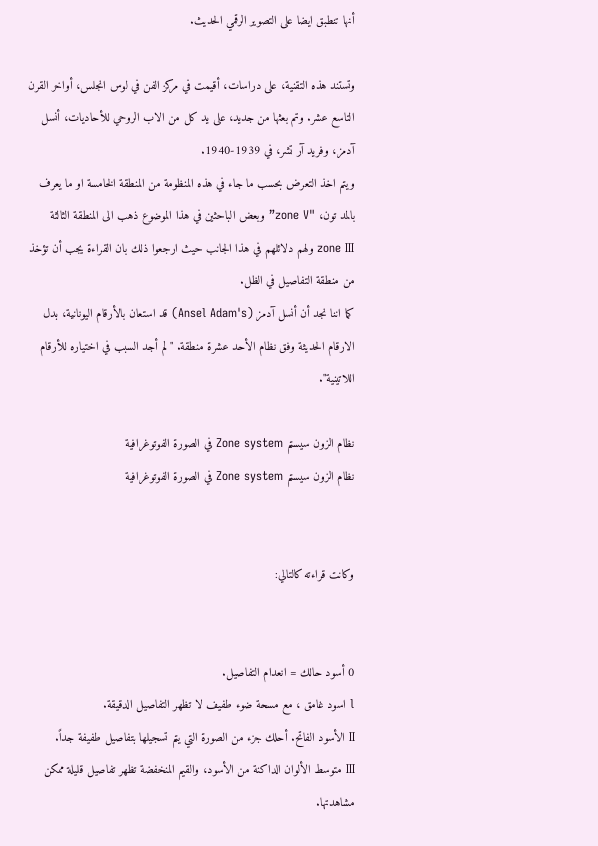أنها تنطبق ايضا على التصوير الرقمي الحديث.

وتستند هذه التقنية، على دراسات، أقيمت في مركز الفن في لوس انجلس، أواخر القرن التاسع عشر. وتم بعثها من جديد، على يد كل من الاب الروحي للأحاديات، أنسل آدمز، وفريد آر تشر، في 1939-1940.
ويتم اخذ التعرض بحسب ما جاء في هذه المنظومة من المنطقة الخامسة او ما يعرف بالمد تون، "zone V” وبعض الباحثين في هذا الموضوع ذهب الى المنطقة الثالثة zone III ولهم دلائلهم في هذا الجانب حيث ارجعوا ذلك بان القراءة يجب أن تؤخذ من منطقة التفاصيل في الظل.
كما اننا نجد أن أنسل آدمز (Ansel Adam's) قد استعان بالأرقام اليونانية، بدل الارقام الحديثة وفق نظام الأحد عشرة منطقة. "لم أجد السبب في اختياره للأرقام اللاتينية".

نظام الزون سيستم Zone system في الصورة الفوتوغرافية
نظام الزون سيستم Zone system في الصورة الفوتوغرافية


وكانت قراءته كالتالي:


0 أسود حالك = انعدام التفاصيل.
l اسود غامق ، مع مسحة ضوء طفيف لا تظهر التفاصيل الدقيقة.
II الأسود الفاتح. أحلك جزء من الصورة التي يتم تسجيلها بتفاصيل طفيفة جداً.
III متوسط الألوان الداكنة من الأسود، والقيم المنخفضة تظهر تفاصيل قليلة ممكن مشاهدتها.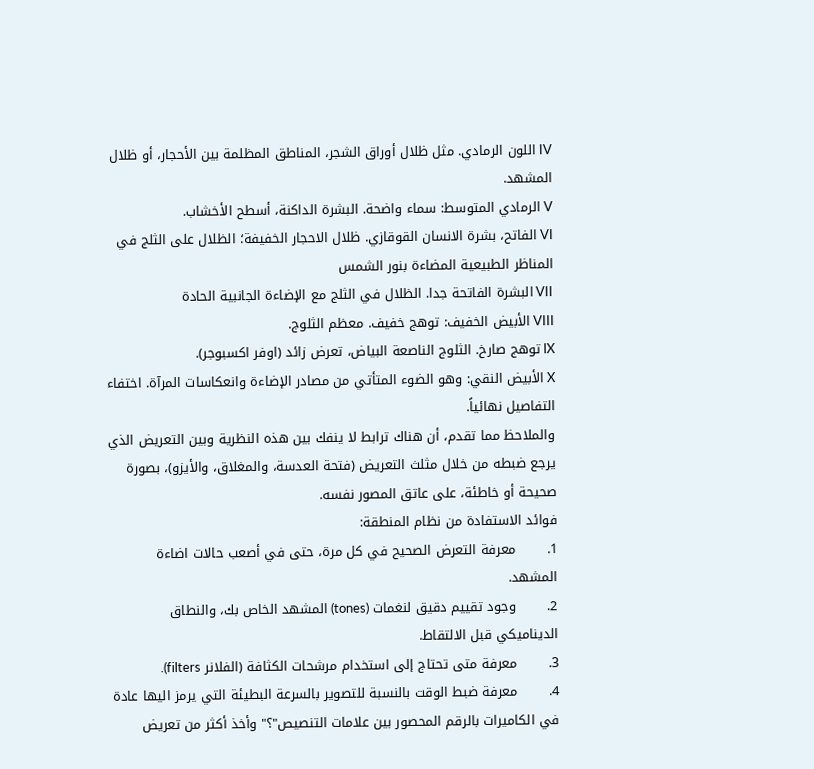IV اللون الرمادي. مثل ظلال أوراق الشجر، المناطق المظلمة بين الأحجار، أو ظلال المشهد.
V الرمادي المتوسط: سماء واضحة. البشرة الداكنة، أسطح الأخشاب.
VI الفاتح، بشرة الانسان القوقازي. ظلال الاحجار الخفيفة؛ الظلال على الثلج في المناظر الطبيعية المضاءة بنور الشمس
VII البشرة الفاتحة جدا. الظلال في الثلج مع الإضاءة الجانبية الحادة
VIII الأبيض الخفيف: توهج خفيف. معظم الثلوج.
lX توهج صارخ. الثلوج الناصعة البياض، تعرض زائد (اوفر اكسبوجر).
X الأبيض النقي: وهو الضوء المتأتي من مصادر الإضاءة وانعكاسات المرآة. اختفاء التفاصيل نهائياً.
والملاحظ مما تقدم، أن هناك ترابط لا ينفك بين هذه النظرية وبين التعريض الذي يرجع ضبطه من خلال مثلث التعريض (فتحة العدسة، والمغلاق، والأيزو)، بصورة صحيحة أو خاطئة، على عاتق المصور نفسه.
فوائد الاستفادة من نظام المنطقة:
1.       معرفة التعرض الصحيح في كل مرة، حتى في أصعب حالات اضاءة المشهد.
2.       وجود تقييم دقيق لنغمات (tones) المشهد الخاص بك، والنطاق الديناميكي قبل الالتقاط.
3.       معرفة متى تحتاج إلى استخدام مرشحات الكثافة (الفلانر filters).
4.       معرفة ضبط الوقت بالنسبة للتصوير بالسرعة البطيئة التي يرمز اليها عادة في الكاميرات بالرقم المحصور بين علامات التنصيص"؟" وأخذ أكثر من تعريض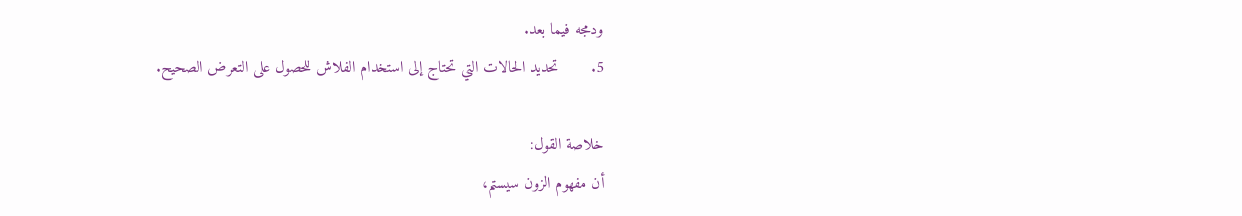ودمجه فيما بعد.
5.       تحديد الحالات التي تحتاج إلى استخدام الفلاش للحصول على التعرض الصحيح.

خلاصة القول:
أن مفهوم الزون سيستم،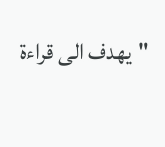"يهدف الى قراءة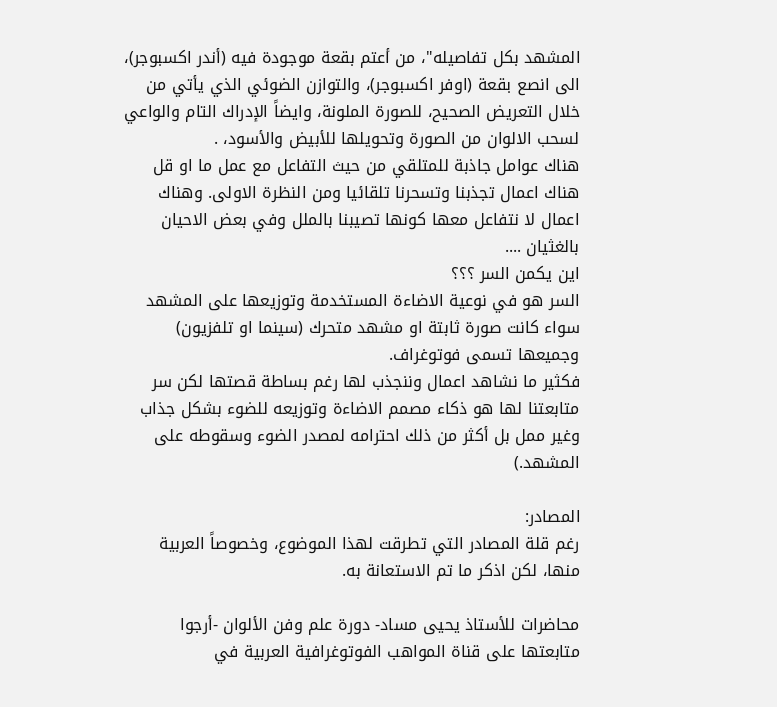المشهد بكل تفاصيله"، من أعتم بقعة موجودة فيه (أندر اكسبوجر)، الى انصع بقعة (اوفر اكسبوجر)، والتوازن الضوئي الذي يأتي من خلال التعريض الصحيح، للصورة الملونة، وايضاً الإدراك التام والواعي لسحب الالوان من الصورة وتحويلها للأبيض والأسود، .
هناك عوامل جاذبة للمتلقي من حيث التفاعل مع عمل ما او قل هناك اعمال تجذبنا وتسحرنا تلقائيا ومن النظرة الاولى. وهناك اعمال لا نتفاعل معها كونها تصيبنا بالملل وفي بعض الاحيان بالغثيان ....
اين يكمن السر ؟؟؟
السر هو في نوعية الاضاءة المستخدمة وتوزيعها على المشهد سواء كانت صورة ثابتة او مشهد متحرك (سينما او تلفزيون) وجميعها تسمى فوتوغراف.
فكثير ما نشاهد اعمال وننجذب لها رغم بساطة قصتها لكن سر متابعتنا لها هو ذكاء مصمم الاضاءة وتوزيعه للضوء بشكل جذاب وغير ممل بل أكثر من ذلك احترامه لمصدر الضوء وسقوطه على المشهد.)

المصادر:
رغم قلة المصادر التي تطرقت لهذا الموضوع، وخصوصاً العربية منها، لكن اذكر ما تم الاستعانة به.

محاضرات للأستاذ يحيى مساد- دورة علم وفن الألوان -أرجوا متابعتها على قناة المواهب الفوتوغرافية العربية في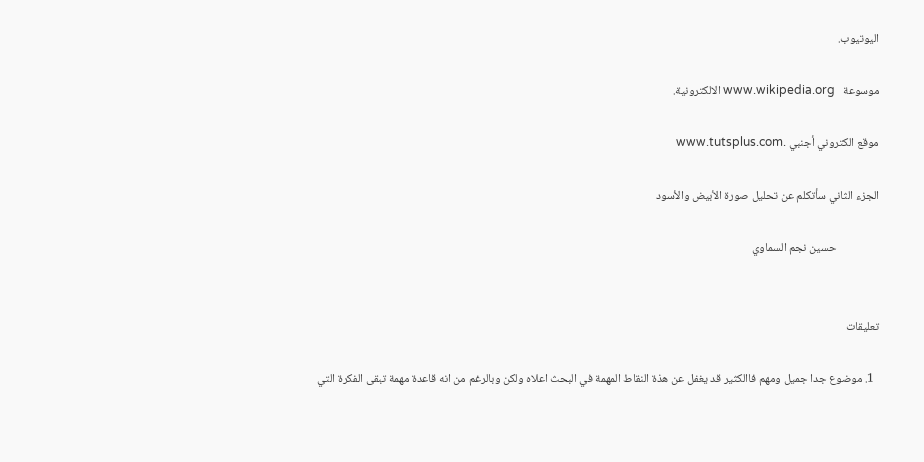اليوتيوب.

موسوعة   www.wikipedia.org الالكترونية.

موقع الكتروني أجنبي .www.tutsplus.com

الجزء الثاني سأتكلم عن تحليل صورة الأبيض والأسود

                حسين نجم السماوي


تعليقات

  1. موضوع جدا جميل ومهم فاالكثير قد يغفل عن هذة النقاط المهمة في البحث اعلاه ولكن وبالرغم من انه قاعدة مهمة تبقى الفكرة التي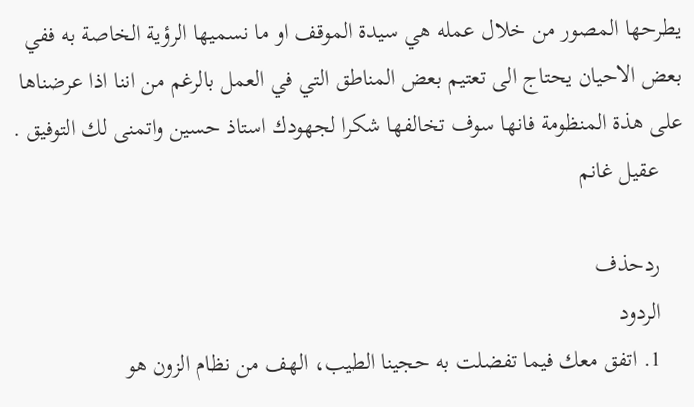يطرحها المصور من خلال عمله هي سيدة الموقف او ما نسميها الرؤية الخاصة به ففي بعض الاحيان يحتاج الى تعتيم بعض المناطق التي في العمل بالرغم من اننا اذا عرضناها على هذة المنظومة فانها سوف تخالفها شكرا لجهودك استاذ حسين واتمنى لك التوفيق .
    عقيل غانم

    ردحذف
    الردود
    1. اتفق معك فيما تفضلت به حجينا الطيب، الهف من نظام الزون هو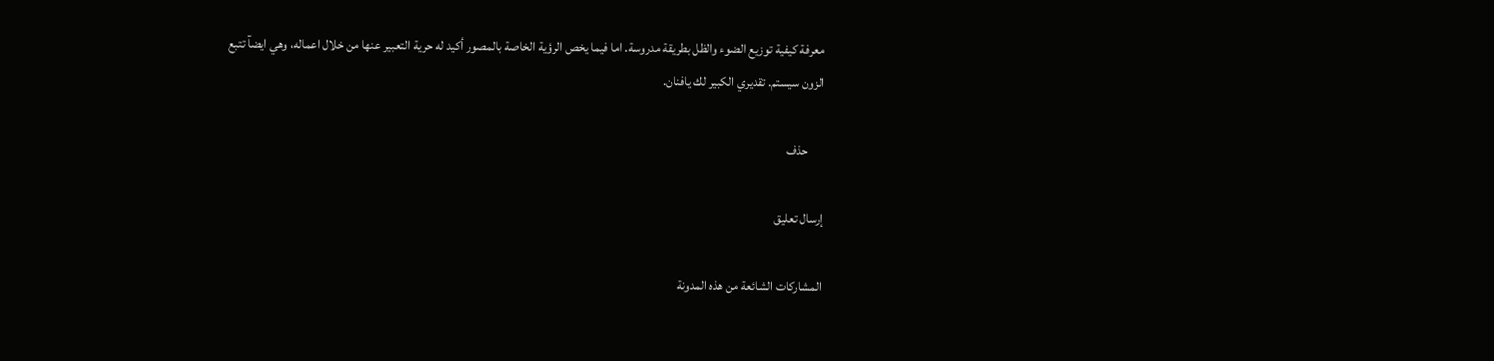معرفة كيفية توزيع الضوء والظل بطريقة مدروسة. اما فيما يخص الرؤية الخاصة بالمصور أكيد له حرية التعبير عنها من خلال اعماله، وهي ايضآ تتبع الزون سيستم. تقديري الكبير لك يافنان.

      حذف

إرسال تعليق

المشاركات الشائعة من هذه المدونة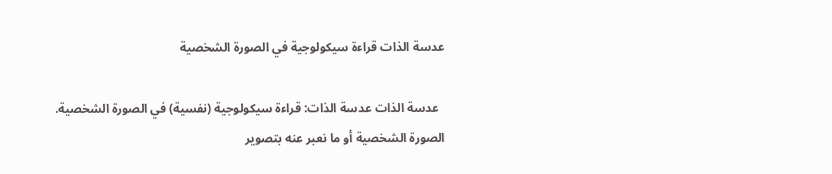عدسة الذات قراءة سيكولوجية في الصورة الشخصية

  عدسة الذات عدسة الذات: قراءة سيكولوجية (نفسية) في الصورة الشخصية. الصورة الشخصية أو ما نعبر عنه بتصوير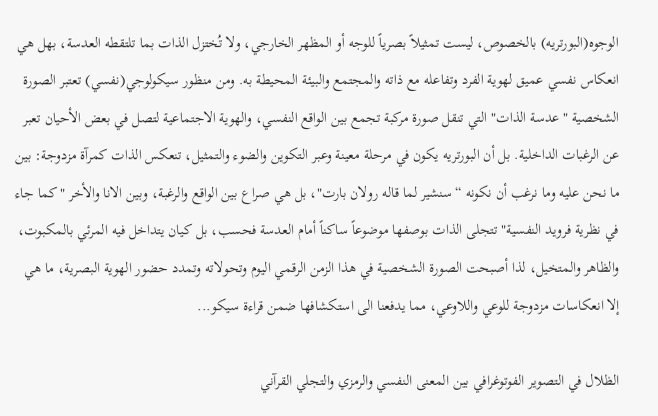الوجوه(البورتريه) بالخصوص، ليست تمثيلاً بصرياً للوجه أو المظهر الخارجي، ولا تُختزل الذات بما تلتقطه العدسة، بهل هي انعكاس نفسي عميق لهوية الفرد وتفاعله مع ذاته والمجتمع والبيئة المحيطة به. ومن منظور سيكولوجي(نفسي) تعتبر الصورة الشخصية "عدسة الذات" التي تنقل صورة مركبة تجمع بين الواقع النفسي، والهوية الاجتماعية لتصل في بعض الأحيان تعبر عن الرغبات الداخلية. بل أن البورتريه يكون في مرحلة معينة وعبر التكوين والضوء والتمثيل، تنعكس الذات كمرآة مزدوجة: بين ما نحن عليه وما نرغب أن نكونه “سنشير لما قاله رولان بارت"، بل هي صراع بين الواقع والرغبة، وبين الانا والأخر "كما جاء في نظرية فرويد النفسية" تتجلى الذات بوصفها موضوعاً ساكناً أمام العدسة فحسب، بل كيان يتداخل فيه المرئي بالمكبوت، والظاهر والمتخيل، لذا أصبحت الصورة الشخصية في هذا الزمن الرقمي اليوم وتحولاته وتمدد حضور الهوية البصرية، ما هي إلا انعكاسات مزدوجة للوعي واللاوعي، مما يدفعنا الى استكشافها ضمن قراءة سيكو...

الظلال في التصوير الفوتوغرافي بين المعنى النفسي والرمزي والتجلي القرآني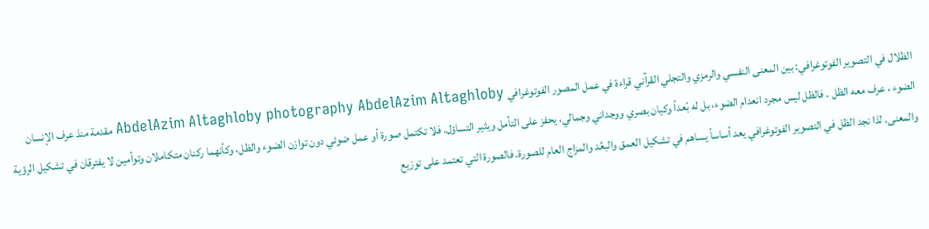الظلال في التصوير الفوتوغرافي: بين المعنى النفسي والرمزي والتجلي القرآني قراءة في عمل المصور الفوتوغرافي AbdelAzim Altaghloby photography AbdelAzim Altaghloby مقدمة منذ عرف الإنسان الضوء ، عرف معه الظل . فالظل ليس مجرد انعدام الضوء، بل له بًعداً وكيان بصري ووجداني وجمالي، يحفز على التأمل ويثير التساؤل. فلا تكتمل صورة أو عمل ضوئي دون توازن الضوء والظل، وكأنهما ركنان متكاملان وتوأمين لا يفترقان في تشكيل الرؤية والمعنى. لذا نجد الظل في التصوير الفوتوغرافي يعد أساساً يساهم في تشكيل العمق والبعُد والمزاج العام للصورة. فالصورة التي تعتمد على توزيع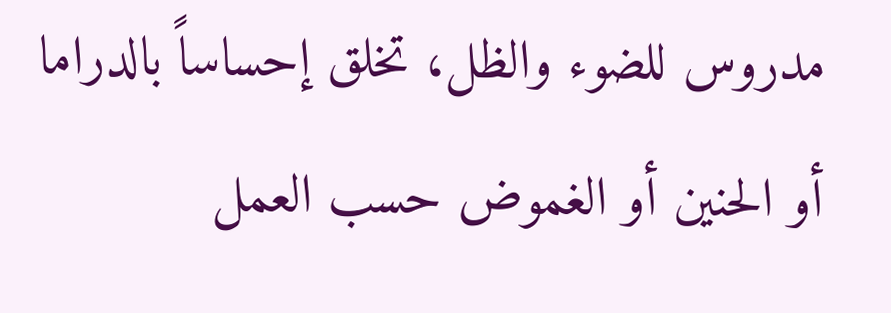مدروس للضوء والظل، تخلق إحساساً بالدراما أو الحنين أو الغموض حسب العمل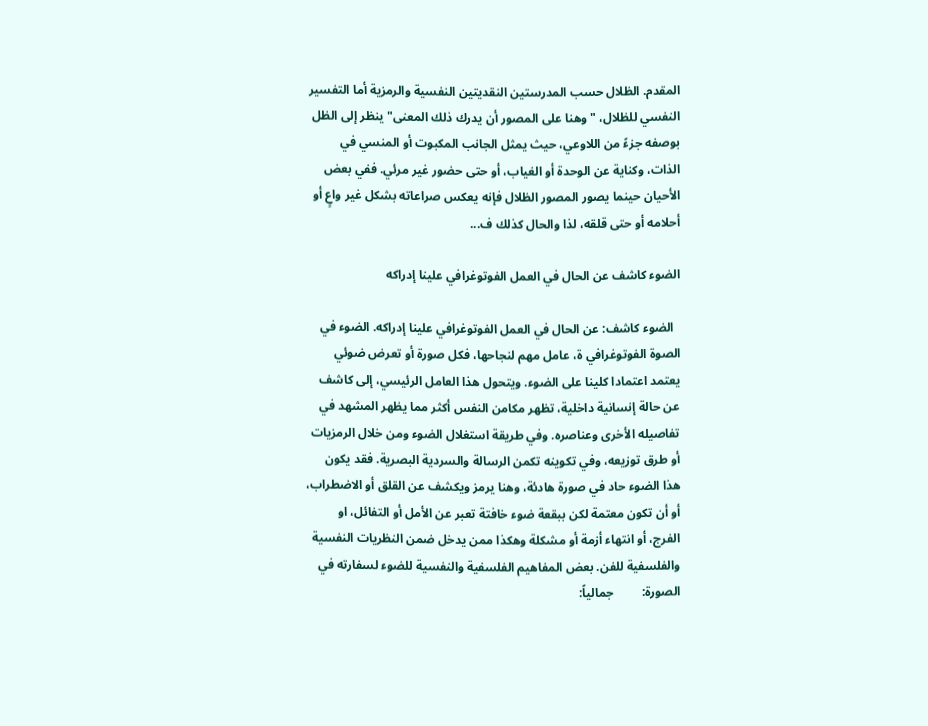المقدم. الظلال حسب المدرستين النقديتين النفسية والرمزية أما التفسير النفسي للظلال، "وهنا على المصور أن يدرك ذلك المعنى" ينظر إلى الظل بوصفه جزءً من اللاوعي، حيث يمثل الجانب المكبوت أو المنسي في الذات، وكناية عن الوحدة أو الغياب، أو حتى حضور غير مرئي. ففي بعض الأحيان حينما يصور المصور الظلال فإنه يعكس صراعاته بشكل غير واعٍ أو أحلامه أو حتى قلقه، لذا والحال كذلك ف...

الضوء كاشف عن الحال في العمل الفوتوغرافي علينا إدراكه

  الضوء كاشف: عن الحال في العمل الفوتوغرافي علينا إدراكه. الضوء في الصوة الفوتوغرافي ة، عامل مهم لنجاحها، فكل صورة أو تعرض ضوئي يعتمد اعتمادا كلينا على الضوء. ويتحول هذا العامل الرئيسي، إلى كاشف عن حالة إنسانية داخلية، تظهر مكامن النفس أكثر مما يظهر المشهد في تفاصيله الأخرى وعناصره. وفي طريقة استغلال الضوء ومن خلال الرمزيات أو طرق توزيعه، وفي تكوينه تكمن الرسالة والسردية البصرية. فقد يكون هذا الضوء حاد في صورة هادئة، وهنا يرمز ويكشف عن القلق أو الاضطراب، أو أن تكون معتمة لكن ببقعة ضوء خافتة تعبر عن الأمل أو التفائل، او الفرج، أو انتهاء أزمة أو مشكلة وهكذا ممن يدخل ضمن النظريات النفسية والفلسفية للفن. بعض المفاهيم الفلسفية والنفسية للضوء لسفارته في الصورة:         جمالياً: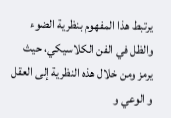يرتبط هذا المفهوم بنظرية الضوء والظل في الفن الكلاسيكي، حيث يرمز ومن خلال هذه النظرية إلى العقل و الوعي و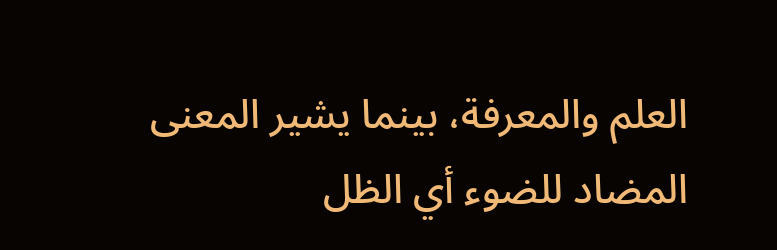العلم والمعرفة، بينما يشير المعنى المضاد للضوء أي الظل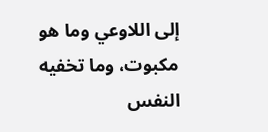إلى اللاوعي وما هو مكبوت، وما تخفيه النفس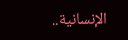الإنسانية..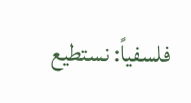فلسفياً: نستطيع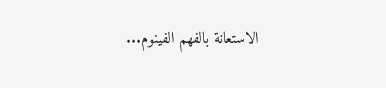الاستعانة بالفهم الفينوم...